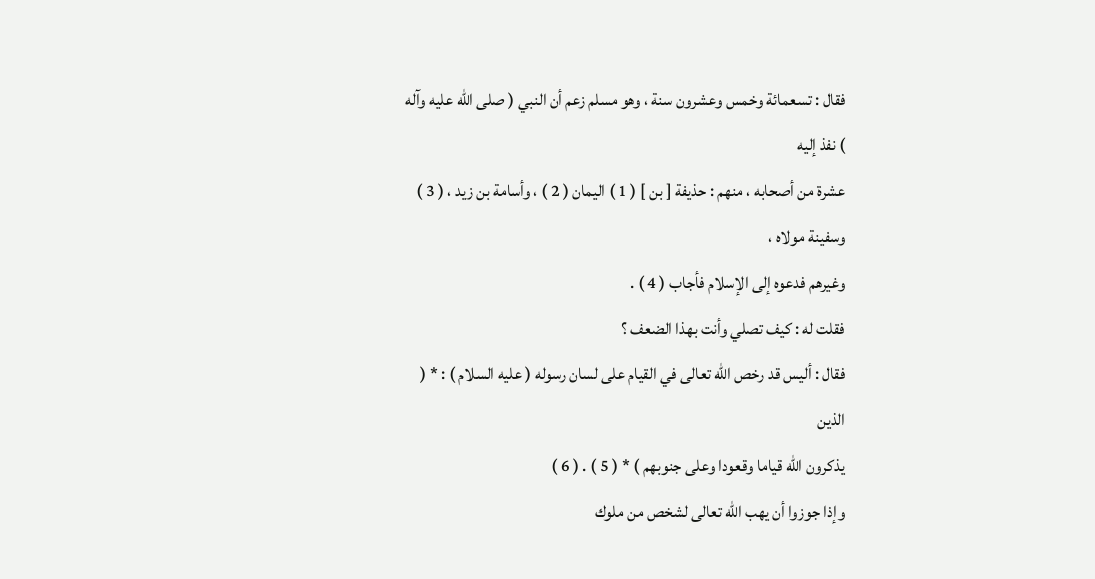فقال : تسعمائة وخمس وعشرون سنة ، وهو مسلم زعم أن النبي ( صلى الله عليه وآله ) نفذ إليه
عشرة من أصحابه ، منهم : حذيفة [ بن ] ( 1 ) اليمان ( 2 ) ، وأسامة بن زيد ، ( 3 ) وسفينة مولاه ،
وغيرهم فدعوه إلى الإسلام فأجاب ( 4 ) .
فقلت له : كيف تصلي وأنت بهذا الضعف ؟
فقال : أليس قد رخص الله تعالى في القيام على لسان رسوله ( عليه السلام ) : * ( الذين
يذكرون الله قياما وقعودا وعلى جنوبهم ) * ( 5 ) . ( 6 )
وإذا جوزوا أن يهب الله تعالى لشخص من ملوك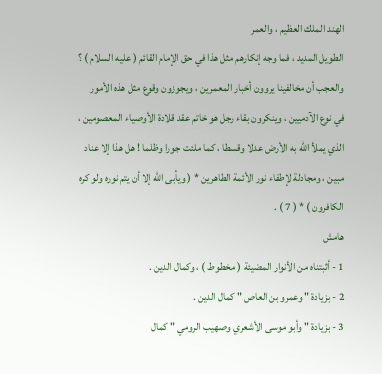الهند الملك العظيم ، والعمر
الطويل المديد ، فما وجه إنكارهم مثل هذا في حق الإمام القائم ( عليه السلام ) ؟
والعجب أن مخالفينا يروون أخبار المعمرين ، ويجوزون وقوع مثل هذه الأمور
في نوع الآدميين ، وينكرون بقاء رجل هو خاتم عقد قلادة الأوصياء المعصومين ،
الذي يملأ الله به الأرض عدلا وقسطا ، كما ملئت جورا وظلما ! هل هذا إلا عناد
مبين ، ومجادلة لإطفاء نور الأئمة الطاهرين * ( ويأبى الله إلا أن يتم نوره ولو كره
الكافرون ) * ( 7 ) .
هامش
1 - أثبتناه من الأنوار المضيئة ( مخطوط ) ، وكمال الدين .
2 - بزيادة " وعمرو بن العاص " كمال الدين .
3 - بزيادة " وأبو موسى الأشعري وصهيب الرومي " كمال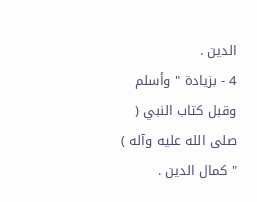الدين .
4 - بزيادة " وأسلم وقبل كتاب النبي ( صلى الله عليه وآله ) " كمال الدين .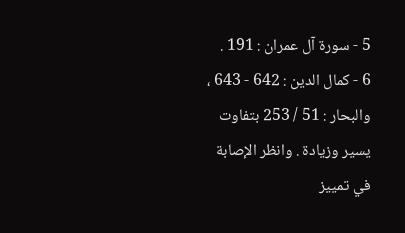5 - سورة آل عمران : 191 .
6 - كمال الدين : 642 - 643 ، والبحار : 51 / 253 بتفاوت يسير وزيادة . وانظر الإصابة في تمييز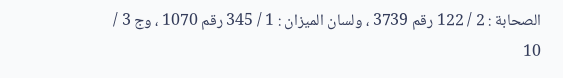الصحابة : 2 / 122 رقم 3739 ، ولسان الميزان : 1 / 345 رقم 1070 ، وج 3 / 10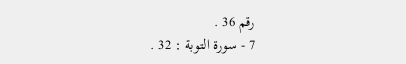رقم 36 .
7 - سورة التوبة : 32 .